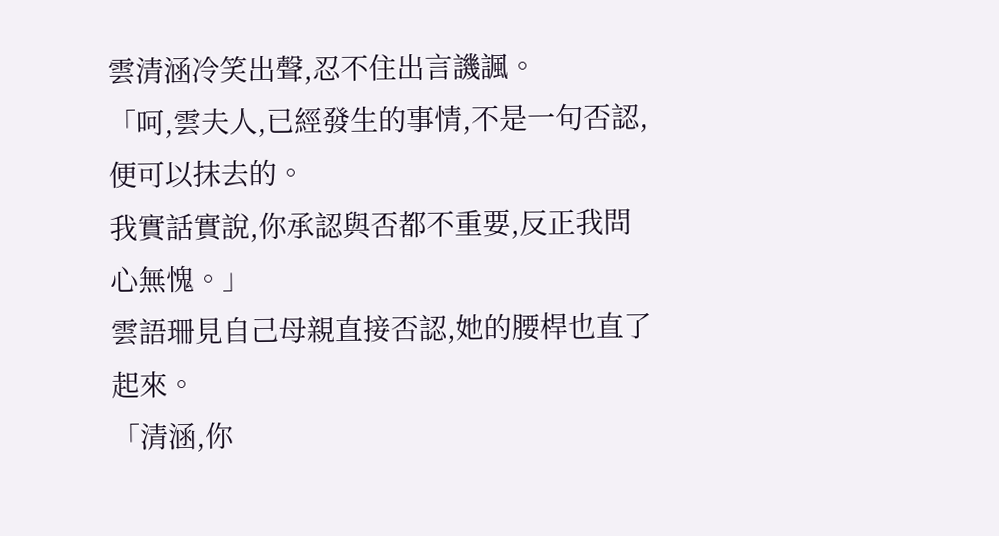雲清涵冷笑出聲,忍不住出言譏諷。
「呵,雲夫人,已經發生的事情,不是一句否認,便可以抹去的。
我實話實說,你承認與否都不重要,反正我問心無愧。」
雲語珊見自己母親直接否認,她的腰桿也直了起來。
「清涵,你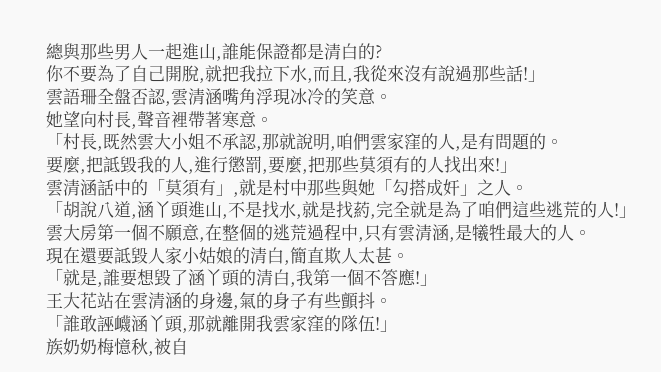總與那些男人一起進山,誰能保證都是清白的?
你不要為了自己開脫,就把我拉下水,而且,我從來沒有說過那些話!」
雲語珊全盤否認,雲清涵嘴角浮現冰冷的笑意。
她望向村長,聲音裡帶著寒意。
「村長,既然雲大小姐不承認,那就說明,咱們雲家窪的人,是有問題的。
要麼,把詆毀我的人,進行懲罰,要麼,把那些莫須有的人找出來!」
雲清涵話中的「莫須有」,就是村中那些與她「勾搭成奸」之人。
「胡說八道,涵丫頭進山,不是找水,就是找葯,完全就是為了咱們這些逃荒的人!」
雲大房第一個不願意,在整個的逃荒過程中,只有雲清涵,是犧牲最大的人。
現在還要詆毀人家小姑娘的清白,簡直欺人太甚。
「就是,誰要想毀了涵丫頭的清白,我第一個不答應!」
王大花站在雲清涵的身邊,氣的身子有些顫抖。
「誰敢誣衊涵丫頭,那就離開我雲家窪的隊伍!」
族奶奶梅憶秋,被自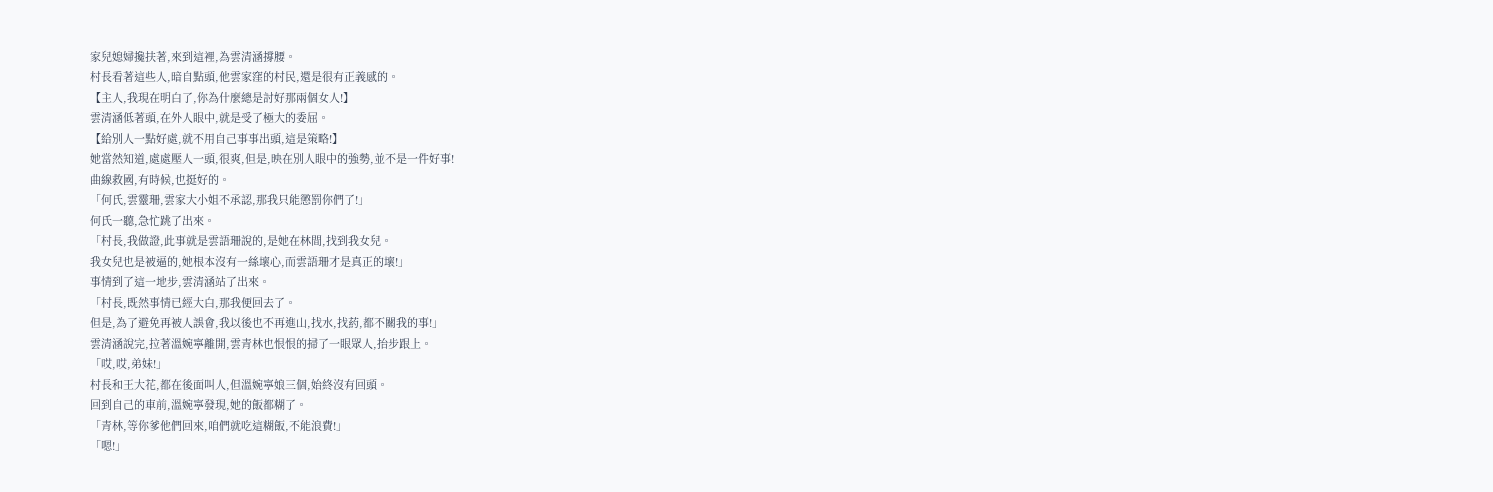家兒媳婦攙扶著,來到這裡,為雲清涵撐腰。
村長看著這些人,暗自點頭,他雲家窪的村民,還是很有正義感的。
【主人,我現在明白了,你為什麼總是討好那兩個女人!】
雲清涵低著頭,在外人眼中,就是受了極大的委屈。
【給別人一點好處,就不用自己事事出頭,這是策略!】
她當然知道,處處壓人一頭,很爽,但是,映在別人眼中的強勢,並不是一件好事!
曲線救國,有時候,也挺好的。
「何氏,雲靈珊,雲家大小姐不承認,那我只能懲罰你們了!」
何氏一聽,急忙跳了出來。
「村長,我做證,此事就是雲語珊說的,是她在林間,找到我女兒。
我女兒也是被逼的,她根本沒有一絲壞心,而雲語珊才是真正的壞!」
事情到了這一地步,雲清涵站了出來。
「村長,既然事情已經大白,那我便回去了。
但是,為了避免再被人誤會,我以後也不再進山,找水,找葯,都不關我的事!」
雲清涵說完,拉著溫婉寧離開,雲青林也恨恨的掃了一眼眾人,抬步跟上。
「哎,哎,弟妹!」
村長和王大花,都在後面叫人,但溫婉寧娘三個,始終沒有回頭。
回到自己的車前,溫婉寧發現,她的飯都糊了。
「青林,等你爹他們回來,咱們就吃這糊飯,不能浪費!」
「嗯!」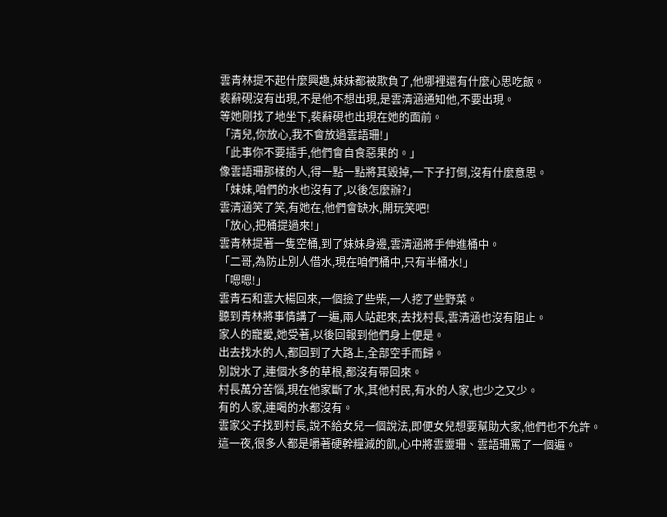雲青林提不起什麼興趣,妹妹都被欺負了,他哪裡還有什麼心思吃飯。
裴辭硯沒有出現,不是他不想出現,是雲清涵通知他,不要出現。
等她剛找了地坐下,裴辭硯也出現在她的面前。
「清兒,你放心,我不會放過雲語珊!」
「此事你不要插手,他們會自食惡果的。」
像雲語珊那樣的人,得一點一點將其毀掉,一下子打倒,沒有什麼意思。
「妹妹,咱們的水也沒有了,以後怎麼辦?」
雲清涵笑了笑,有她在,他們會缺水,開玩笑吧!
「放心,把桶提過來!」
雲青林提著一隻空桶,到了妹妹身邊,雲清涵將手伸進桶中。
「二哥,為防止別人借水,現在咱們桶中,只有半桶水!」
「嗯嗯!」
雲青石和雲大楊回來,一個撿了些柴,一人挖了些野菜。
聽到青林將事情講了一遍,兩人站起來,去找村長,雲清涵也沒有阻止。
家人的寵愛,她受著,以後回報到他們身上便是。
出去找水的人,都回到了大路上,全部空手而歸。
別說水了,連個水多的草根,都沒有帶回來。
村長萬分苦惱,現在他家斷了水,其他村民,有水的人家,也少之又少。
有的人家,連喝的水都沒有。
雲家父子找到村長,說不給女兒一個說法,即便女兒想要幫助大家,他們也不允許。
這一夜,很多人都是嚼著硬幹糧減的飢,心中將雲靈珊、雲語珊罵了一個遍。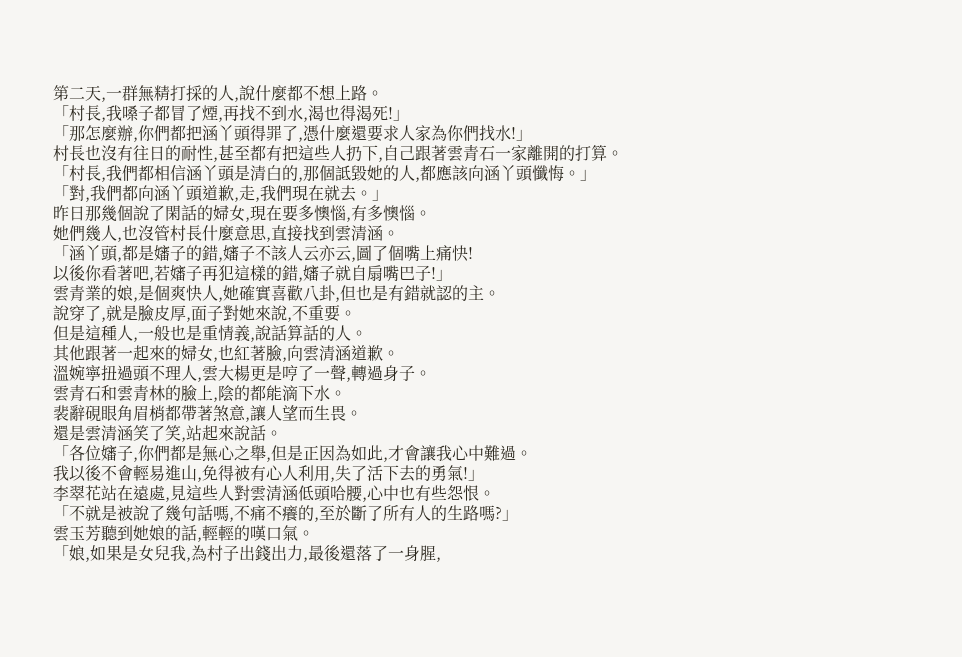第二天,一群無精打採的人,說什麼都不想上路。
「村長,我嗓子都冒了煙,再找不到水,渴也得渴死!」
「那怎麼辦,你們都把涵丫頭得罪了,憑什麼還要求人家為你們找水!」
村長也沒有往日的耐性,甚至都有把這些人扔下,自己跟著雲青石一家離開的打算。
「村長,我們都相信涵丫頭是清白的,那個詆毀她的人,都應該向涵丫頭懺悔。」
「對,我們都向涵丫頭道歉,走,我們現在就去。」
昨日那幾個說了閑話的婦女,現在要多懊惱,有多懊惱。
她們幾人,也沒管村長什麼意思,直接找到雲清涵。
「涵丫頭,都是嬸子的錯,嬸子不該人云亦云,圖了個嘴上痛快!
以後你看著吧,若嬸子再犯這樣的錯,嬸子就自扇嘴巴子!」
雲青業的娘,是個爽快人,她確實喜歡八卦,但也是有錯就認的主。
說穿了,就是臉皮厚,面子對她來說,不重要。
但是這種人,一般也是重情義,說話算話的人。
其他跟著一起來的婦女,也紅著臉,向雲清涵道歉。
溫婉寧扭過頭不理人,雲大楊更是哼了一聲,轉過身子。
雲青石和雲青林的臉上,陰的都能滴下水。
裴辭硯眼角眉梢都帶著煞意,讓人望而生畏。
還是雲清涵笑了笑,站起來說話。
「各位嬸子,你們都是無心之舉,但是正因為如此,才會讓我心中難過。
我以後不會輕易進山,免得被有心人利用,失了活下去的勇氣!」
李翠花站在遠處,見這些人對雲清涵低頭哈腰,心中也有些怨恨。
「不就是被說了幾句話嗎,不痛不癢的,至於斷了所有人的生路嗎?」
雲玉芳聽到她娘的話,輕輕的嘆口氣。
「娘,如果是女兒我,為村子出錢出力,最後還落了一身腥,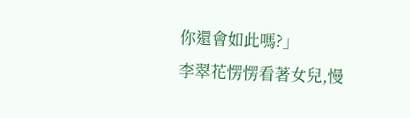你還會如此嗎?」
李翠花愣愣看著女兒,慢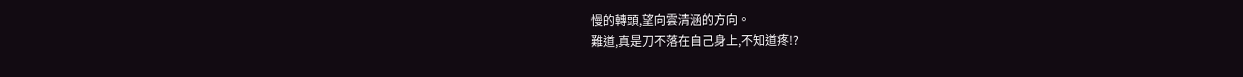慢的轉頭,望向雲清涵的方向。
難道,真是刀不落在自己身上,不知道疼!?